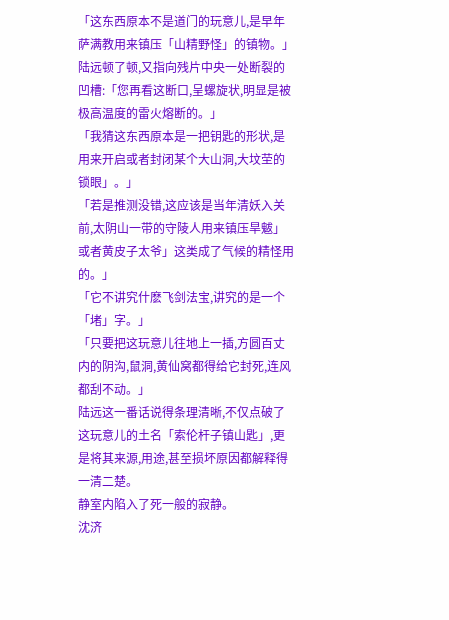「这东西原本不是道门的玩意儿,是早年萨满教用来镇压「山精野怪」的镇物。」
陆远顿了顿,又指向残片中央一处断裂的凹槽:「您再看这断口,呈螺旋状,明显是被极高温度的雷火熔断的。」
「我猜这东西原本是一把钥匙的形状,是用来开启或者封闭某个大山洞,大坟茔的锁眼」。」
「若是推测没错,这应该是当年清妖入关前,太阴山一带的守陵人用来镇压旱魃」或者黄皮子太爷」这类成了气候的精怪用的。」
「它不讲究什麽飞剑法宝,讲究的是一个「堵」字。」
「只要把这玩意儿往地上一插,方圆百丈内的阴沟,鼠洞,黄仙窝都得给它封死,连风都刮不动。」
陆远这一番话说得条理清晰,不仅点破了这玩意儿的土名「索伦杆子镇山匙」,更是将其来源,用途,甚至损坏原因都解释得一清二楚。
静室内陷入了死一般的寂静。
沈济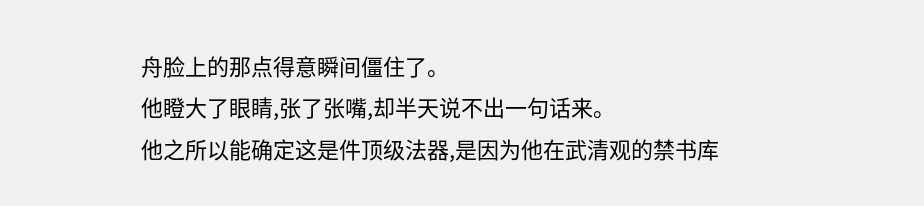舟脸上的那点得意瞬间僵住了。
他瞪大了眼睛,张了张嘴,却半天说不出一句话来。
他之所以能确定这是件顶级法器,是因为他在武清观的禁书库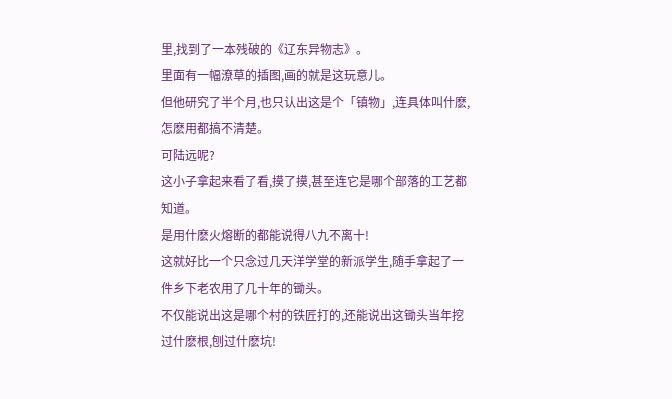里,找到了一本残破的《辽东异物志》。
里面有一幅潦草的插图,画的就是这玩意儿。
但他研究了半个月,也只认出这是个「镇物」,连具体叫什麽,怎麽用都搞不清楚。
可陆远呢?
这小子拿起来看了看,摸了摸,甚至连它是哪个部落的工艺都知道。
是用什麽火熔断的都能说得八九不离十!
这就好比一个只念过几天洋学堂的新派学生,随手拿起了一件乡下老农用了几十年的锄头。
不仅能说出这是哪个村的铁匠打的,还能说出这锄头当年挖过什麽根,刨过什麽坑!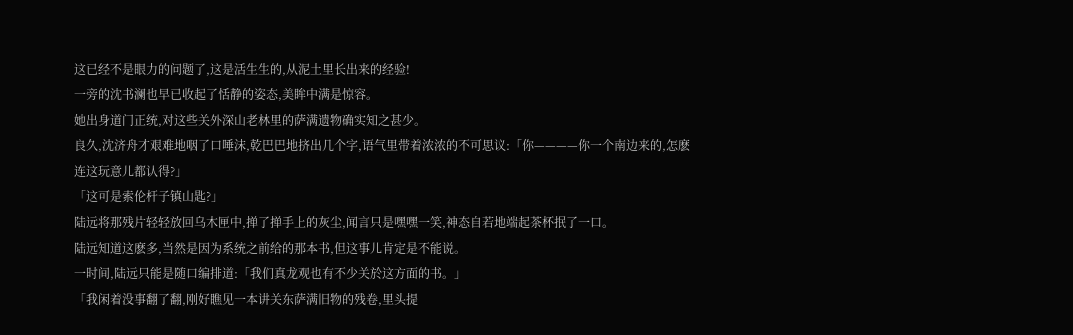这已经不是眼力的问题了,这是活生生的,从泥土里长出来的经验!
一旁的沈书澜也早已收起了恬静的姿态,美眸中满是惊容。
她出身道门正统,对这些关外深山老林里的萨满遗物确实知之甚少。
良久,沈济舟才艰难地咽了口唾沫,乾巴巴地挤出几个字,语气里带着浓浓的不可思议:「你————你一个南边来的,怎麽连这玩意儿都认得?」
「这可是索伦杆子镇山匙?」
陆远将那残片轻轻放回乌木匣中,掸了掸手上的灰尘,闻言只是嘿嘿一笑,神态自若地端起茶杯抿了一口。
陆远知道这麽多,当然是因为系统之前给的那本书,但这事儿肯定是不能说。
一时间,陆远只能是随口编排道:「我们真龙观也有不少关於这方面的书。」
「我闲着没事翻了翻,刚好瞧见一本讲关东萨满旧物的残卷,里头提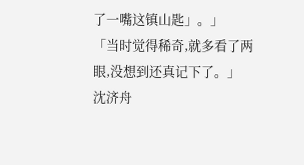了一嘴这镇山匙」。」
「当时觉得稀奇,就多看了两眼,没想到还真记下了。」
沈济舟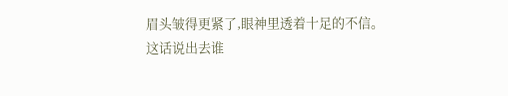眉头皱得更紧了,眼神里透着十足的不信。
这话说出去谁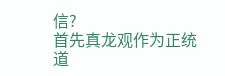信?
首先真龙观作为正统道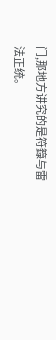门,那地方讲究的是符籙与雷法正统。